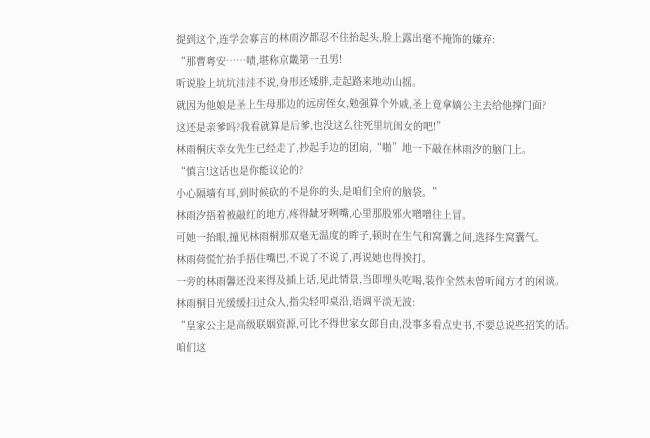提到这个,连学会寡言的林雨汐都忍不住抬起头,脸上露出毫不掩饰的嫌弃:
“那曹粤安……啧,堪称京畿第一丑男!
听说脸上坑坑洼洼不说,身形还矮胖,走起路来地动山摇。
就因为他娘是圣上生母那边的远房侄女,勉强算个外戚,圣上竟拿嫡公主去给他撑门面?
这还是亲爹吗?我看就算是后爹,也没这么往死里坑闺女的吧!”
林雨桐庆幸女先生已经走了,抄起手边的团扇,“啪”地一下敲在林雨汐的脑门上。
“慎言!这话也是你能议论的?
小心隔墙有耳,到时候砍的不是你的头,是咱们全府的脑袋。”
林雨汐捂着被敲红的地方,疼得龇牙咧嘴,心里那股邪火噌噌往上冒。
可她一抬眼,撞见林雨桐那双毫无温度的眸子,顿时在生气和窝囊之间,选择生窝囊气。
林雨荷慌忙抬手捂住嘴巴,不说了不说了,再说她也得挨打。
一旁的林雨馨还没来得及插上话,见此情景,当即埋头吃喝,装作全然未曾听闻方才的闲谈。
林雨桐目光缓缓扫过众人,指尖轻叩桌沿,语调平淡无波:
“皇家公主是高级联姻资源,可比不得世家女郎自由,没事多看点史书,不要总说些招笑的话。
咱们这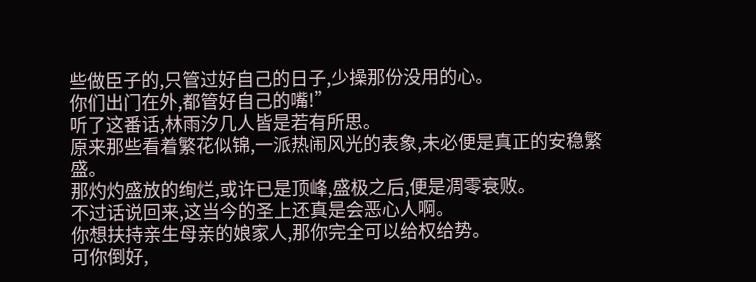些做臣子的,只管过好自己的日子,少操那份没用的心。
你们出门在外,都管好自己的嘴!”
听了这番话,林雨汐几人皆是若有所思。
原来那些看着繁花似锦,一派热闹风光的表象,未必便是真正的安稳繁盛。
那灼灼盛放的绚烂,或许已是顶峰,盛极之后,便是凋零衰败。
不过话说回来,这当今的圣上还真是会恶心人啊。
你想扶持亲生母亲的娘家人,那你完全可以给权给势。
可你倒好,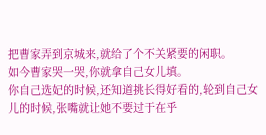把曹家弄到京城来,就给了个不关紧要的闲职。
如今曹家哭一哭,你就拿自己女儿填。
你自己选妃的时候,还知道挑长得好看的,轮到自己女儿的时候,张嘴就让她不要过于在乎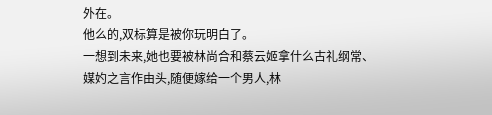外在。
他么的,双标算是被你玩明白了。
一想到未来,她也要被林尚合和蔡云姬拿什么古礼纲常、媒妁之言作由头,随便嫁给一个男人,林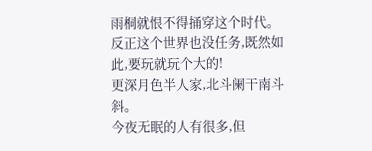雨桐就恨不得捅穿这个时代。
反正这个世界也没任务,既然如此,要玩就玩个大的!
更深月色半人家,北斗阑干南斗斜。
今夜无眠的人有很多,但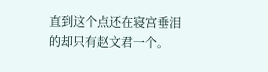直到这个点还在寝宫垂泪的却只有赵文君一个。